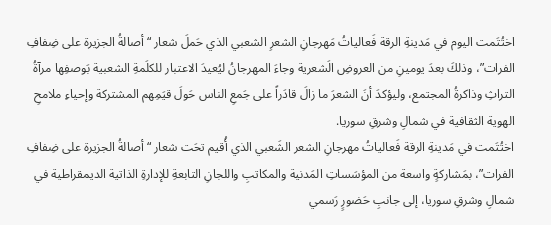اختُتَمت اليوم في مَدينةِ الرقة فَعالياتُ مَهرجانِ الشعرِ الشعبي الذي حَملَ شعار “أصالةُ الجزيرة على ضِفافِ الفرات”، وذلكَ بعدَ يومينِ من العروضِ الَشعرية وجاءَ المهرجانُ ليُعيدَ الاعتبار للكلَمةِ الشعبية بَوصفِها مرآةُ التراثِ وذاكرةُ المجتمع، وليؤكدَ أنَ الشعرَ ما زالَ قادَراً على جَمعِ الناس حَولَ قيَمِهم المشتركة وإحياءِ ملامحِ الهوية الثقافية في شمالِ وشرقِ سوريا.
اختُتَمت في مَدينةِ الرقة فَعالياتُ مهرجانِ الشعر الشَعبي الذي أُقيم تحَت شعار “أصالةُ الجزيرة على ضِفافِ الفرات”، بمَشاركةٍ واسعة من المؤسَساتِ المَدنية والمكاتبِ واللجانِ التابعةِ للإدارةِ الذاتية الديمقراطية في شمالِ وشرقِ سوريا، إلى جانبِ حَضورٍ رَسمي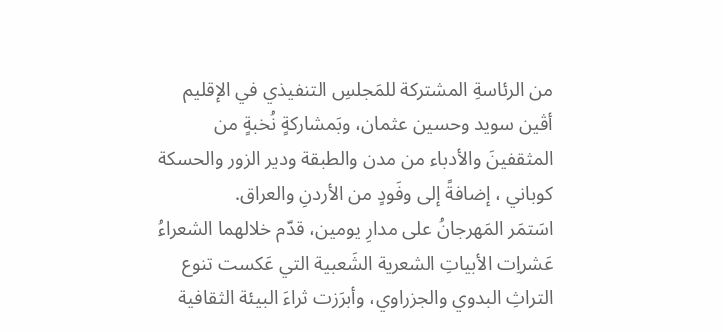من الرئاسةِ المشتركة للمَجلسِ التنفيذي في الإقليم أڤين سويد وحسين عثمان، وبَمشاركةٍ نُخبةٍ من المثقفينَ والأدباء من مدن والطبقة ودير الزور والحسكة كوباني ، إضافةً إلى وفَودٍ من الأردنِ والعراق.
اسَتمَر المَهرجانُ على مدارِ يومين، قدّم خلالهما الشعراءُ عَشراِت الأبياتِ الشعرية الشَعبية التي عَكست تنوع التراثِ البدوي والجزراوي، وأبرَزت ثراءَ البيئة الثقافية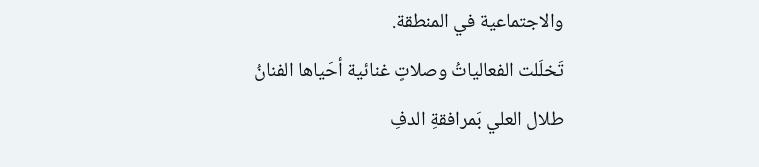والاجتماعية في المنطقة.
تَخلَلت الفعالياتُ وصلاتٍ غنائية أحَياها الفنانُ طلال العلي بَمرافقةِ الدفِ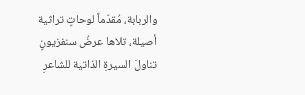والربابة، مُقدّماً لوحاتٍ تراثية أصيلة، تلاها عرضُ سنفزيونٍ تناولَ السيرةِ الذاتية للشاعرِ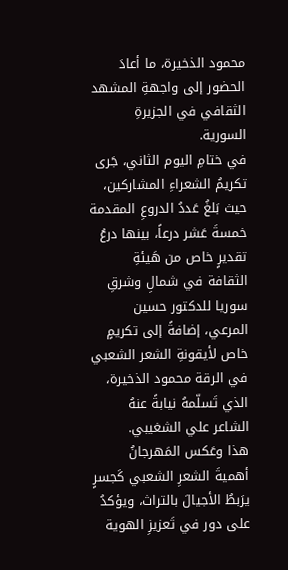محمود الذخيرة، ما أعادَ الحضور إلى واجهةِ المشهد الثقافي في الجزيرةِ السورية.
في ختامِ اليوم الثاني، جَرى تكريمُ الشعراءِ المشاركين، حيث بَلغُ عَددُ الدروعِ المقدمة خمسةَ عَشر درعاً، بينها درعُ تقديرٍ خاص من هَيئةِ الثقافة في شمالِ وشرقِ سوريا للدكتور حسين المرعي، إضافةً إلى تكريمٍ خاص لأيقونةِ الشعر الشعبي في الرقة محمود الذخيرة، الذي تَسلّمهُ نيابةً عنهُ الشاعر علي الشغيبي.
هذا وعَكس المَهرجانُ أهميةَ الشعرِ الشعبي كَجسرٍ يرَبطُ الأجيالَ بالتراث، ويؤكدُ على دور في تَعزيزِ الهوية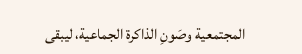المجتمعية وصَونِ الذاكرة الجماعية، ليبقى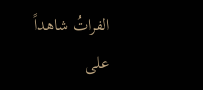الفراتُ شاهداً على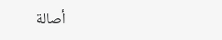أصالة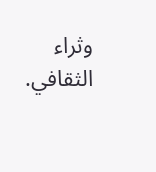وثراء الثقافي.